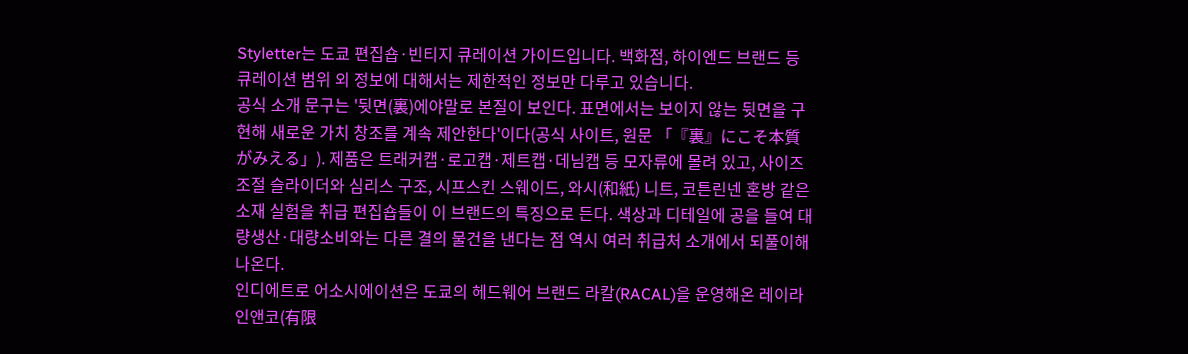Styletter는 도쿄 편집숍·빈티지 큐레이션 가이드입니다. 백화점, 하이엔드 브랜드 등 큐레이션 범위 외 정보에 대해서는 제한적인 정보만 다루고 있습니다.
공식 소개 문구는 '뒷면(裏)에야말로 본질이 보인다. 표면에서는 보이지 않는 뒷면을 구현해 새로운 가치 창조를 계속 제안한다'이다(공식 사이트, 원문 「『裏』にこそ本質がみえる」). 제품은 트래커캡·로고캡·제트캡·데님캡 등 모자류에 몰려 있고, 사이즈 조절 슬라이더와 심리스 구조, 시프스킨 스웨이드, 와시(和紙) 니트, 코튼린넨 혼방 같은 소재 실험을 취급 편집숍들이 이 브랜드의 특징으로 든다. 색상과 디테일에 공을 들여 대량생산·대량소비와는 다른 결의 물건을 낸다는 점 역시 여러 취급처 소개에서 되풀이해 나온다.
인디에트로 어소시에이션은 도쿄의 헤드웨어 브랜드 라칼(RACAL)을 운영해온 레이라인앤코(有限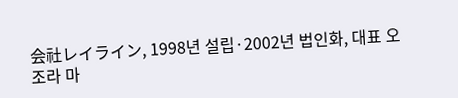会社レイライン, 1998년 설립·2002년 법인화, 대표 오조라 마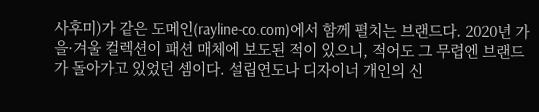사후미)가 같은 도메인(rayline-co.com)에서 함께 펼치는 브랜드다. 2020년 가을·겨울 컬렉션이 패션 매체에 보도된 적이 있으니, 적어도 그 무렵엔 브랜드가 돌아가고 있었던 셈이다. 설립연도나 디자이너 개인의 신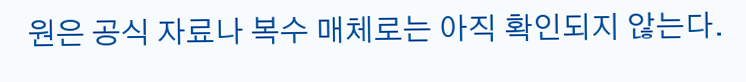원은 공식 자료나 복수 매체로는 아직 확인되지 않는다.